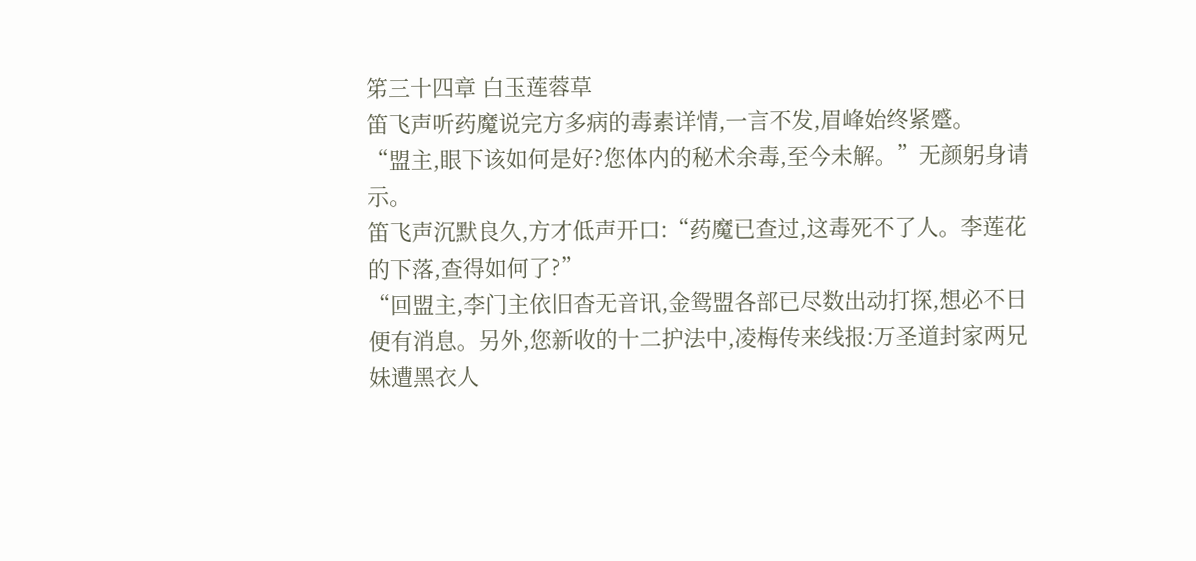笫三十四章 白玉莲蓉草
笛飞声听药魔说完方多病的毒素详情,一言不发,眉峰始终紧蹙。
“盟主,眼下该如何是好?您体内的秘术余毒,至今未解。”无颜躬身请示。
笛飞声沉默良久,方才低声开口:“药魔已查过,这毒死不了人。李莲花的下落,查得如何了?”
“回盟主,李门主依旧杳无音讯,金鸳盟各部已尽数出动打探,想必不日便有消息。另外,您新收的十二护法中,凌梅传来线报:万圣道封家两兄妹遭黑衣人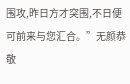围攻,昨日方才突围,不日便可前来与您汇合。”无颜恭敬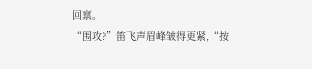回禀。
“围攻?”笛飞声眉峰皱得更紧,“按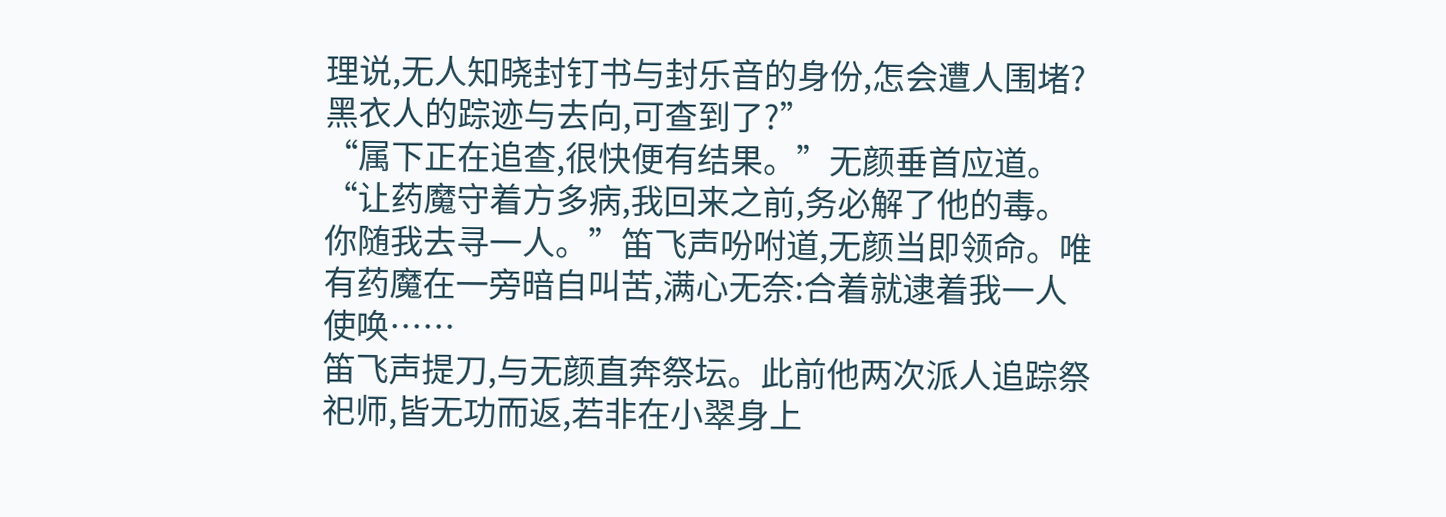理说,无人知晓封钉书与封乐音的身份,怎会遭人围堵?黑衣人的踪迹与去向,可查到了?”
“属下正在追查,很快便有结果。”无颜垂首应道。
“让药魔守着方多病,我回来之前,务必解了他的毒。你随我去寻一人。”笛飞声吩咐道,无颜当即领命。唯有药魔在一旁暗自叫苦,满心无奈:合着就逮着我一人使唤……
笛飞声提刀,与无颜直奔祭坛。此前他两次派人追踪祭祀师,皆无功而返,若非在小翠身上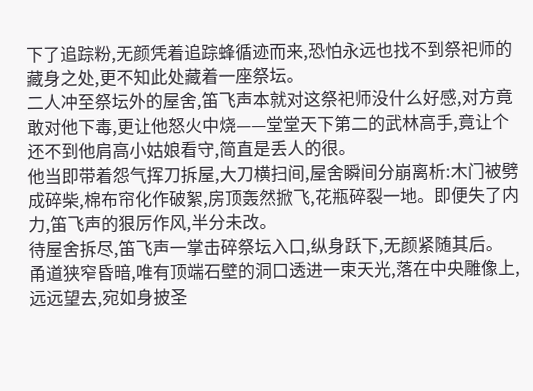下了追踪粉,无颜凭着追踪蜂循迹而来,恐怕永远也找不到祭祀师的藏身之处,更不知此处藏着一座祭坛。
二人冲至祭坛外的屋舍,笛飞声本就对这祭祀师没什么好感,对方竟敢对他下毒,更让他怒火中烧——堂堂天下第二的武林高手,竟让个还不到他肩高小姑娘看守,简直是丢人的很。
他当即带着怨气挥刀拆屋,大刀横扫间,屋舍瞬间分崩离析:木门被劈成碎柴,棉布帘化作破絮,房顶轰然掀飞,花瓶碎裂一地。即便失了内力,笛飞声的狠厉作风,半分未改。
待屋舍拆尽,笛飞声一掌击碎祭坛入口,纵身跃下,无颜紧随其后。
甬道狭窄昏暗,唯有顶端石壁的洞口透进一束天光,落在中央雕像上,远远望去,宛如身披圣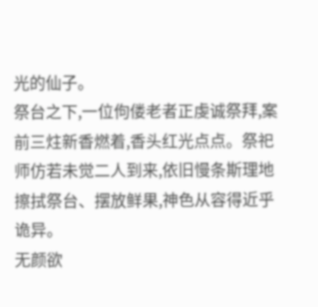光的仙子。
祭台之下,一位佝偻老者正虔诚祭拜,案前三炷新香燃着,香头红光点点。祭祀师仿若未觉二人到来,依旧慢条斯理地擦拭祭台、摆放鲜果,神色从容得近乎诡异。
无颜欲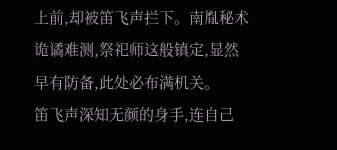上前,却被笛飞声拦下。南胤秘术诡谲难测,祭祀师这般镇定,显然早有防备,此处必布满机关。
笛飞声深知无颜的身手,连自己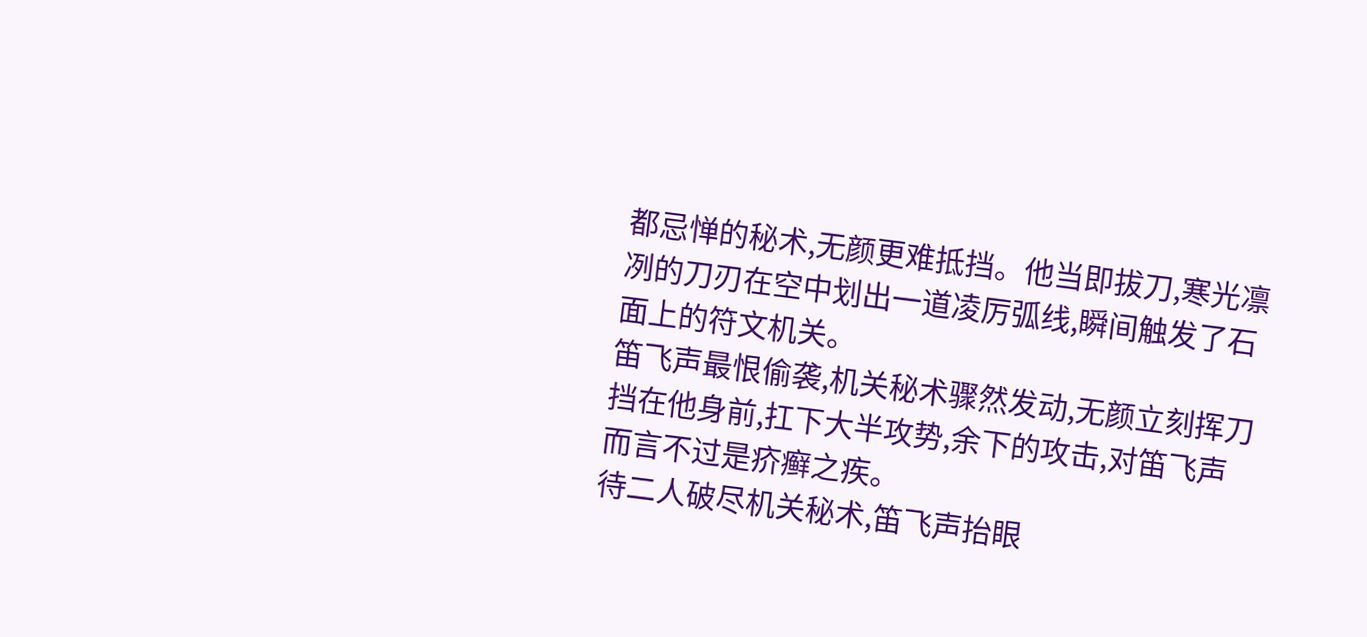都忌惮的秘术,无颜更难抵挡。他当即拔刀,寒光凛冽的刀刃在空中划出一道凌厉弧线,瞬间触发了石面上的符文机关。
笛飞声最恨偷袭,机关秘术骤然发动,无颜立刻挥刀挡在他身前,扛下大半攻势,余下的攻击,对笛飞声而言不过是疥癣之疾。
待二人破尽机关秘术,笛飞声抬眼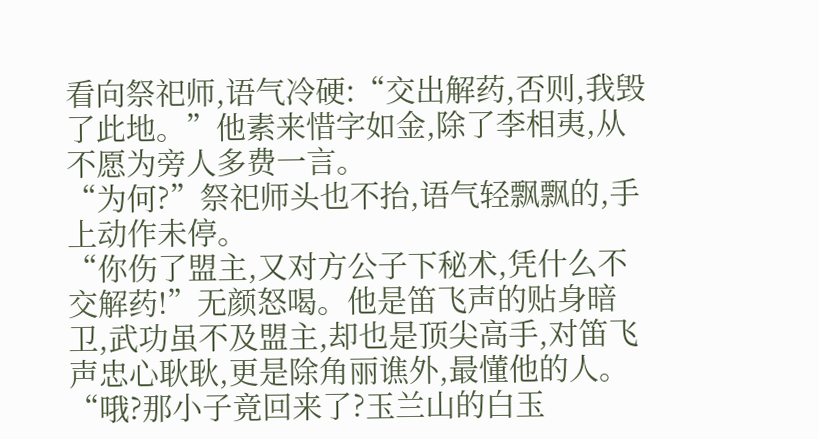看向祭祀师,语气冷硬:“交出解药,否则,我毁了此地。”他素来惜字如金,除了李相夷,从不愿为旁人多费一言。
“为何?”祭祀师头也不抬,语气轻飘飘的,手上动作未停。
“你伤了盟主,又对方公子下秘术,凭什么不交解药!”无颜怒喝。他是笛飞声的贴身暗卫,武功虽不及盟主,却也是顶尖高手,对笛飞声忠心耿耿,更是除角丽谯外,最懂他的人。
“哦?那小子竟回来了?玉兰山的白玉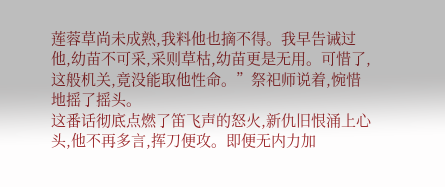莲蓉草尚未成熟,我料他也摘不得。我早告诫过他,幼苗不可采,采则草枯,幼苗更是无用。可惜了,这般机关,竟没能取他性命。”祭祀师说着,惋惜地摇了摇头。
这番话彻底点燃了笛飞声的怒火,新仇旧恨涌上心头,他不再多言,挥刀便攻。即便无内力加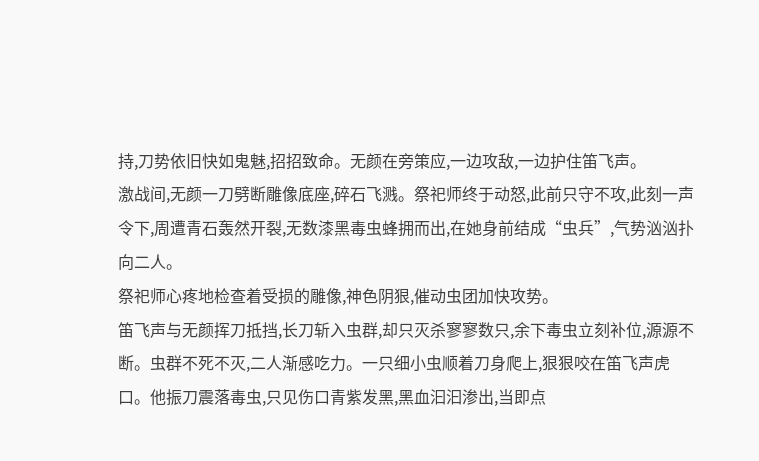持,刀势依旧快如鬼魅,招招致命。无颜在旁策应,一边攻敌,一边护住笛飞声。
激战间,无颜一刀劈断雕像底座,碎石飞溅。祭祀师终于动怒,此前只守不攻,此刻一声令下,周遭青石轰然开裂,无数漆黑毒虫蜂拥而出,在她身前结成“虫兵”,气势汹汹扑向二人。
祭祀师心疼地检查着受损的雕像,神色阴狠,催动虫团加快攻势。
笛飞声与无颜挥刀抵挡,长刀斩入虫群,却只灭杀寥寥数只,余下毒虫立刻补位,源源不断。虫群不死不灭,二人渐感吃力。一只细小虫顺着刀身爬上,狠狠咬在笛飞声虎口。他振刀震落毒虫,只见伤口青紫发黑,黑血汩汩渗出,当即点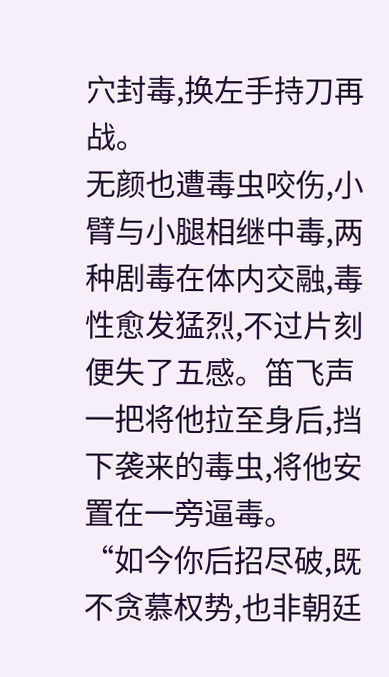穴封毒,换左手持刀再战。
无颜也遭毒虫咬伤,小臂与小腿相继中毒,两种剧毒在体内交融,毒性愈发猛烈,不过片刻便失了五感。笛飞声一把将他拉至身后,挡下袭来的毒虫,将他安置在一旁逼毒。
“如今你后招尽破,既不贪慕权势,也非朝廷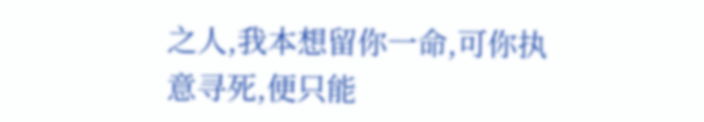之人,我本想留你一命,可你执意寻死,便只能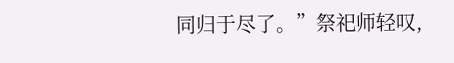同归于尽了。”祭祀师轻叹,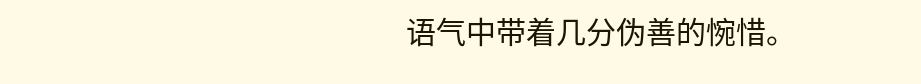语气中带着几分伪善的惋惜。